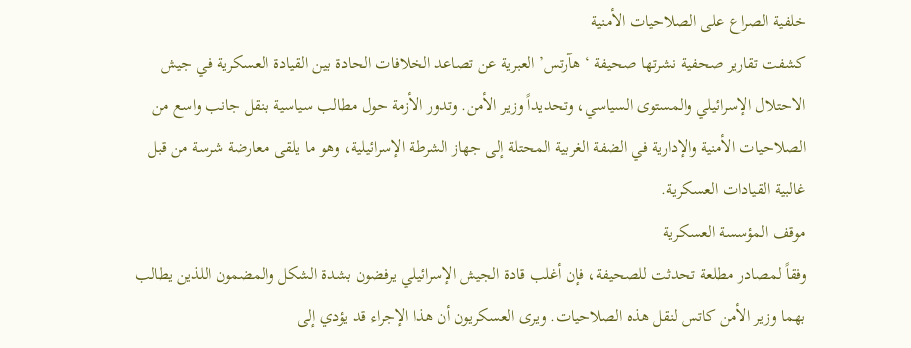خلفية الصراع على الصلاحيات الأمنية
كشفت تقارير صحفية نشرتها صحيفة ‘هآرتس’ العبرية عن تصاعد الخلافات الحادة بين القيادة العسكرية في جيش الاحتلال الإسرائيلي والمستوى السياسي، وتحديداً وزير الأمن. وتدور الأزمة حول مطالب سياسية بنقل جانب واسع من الصلاحيات الأمنية والإدارية في الضفة الغربية المحتلة إلى جهاز الشرطة الإسرائيلية، وهو ما يلقى معارضة شرسة من قبل غالبية القيادات العسكرية.
موقف المؤسسة العسكرية
وفقاً لمصادر مطلعة تحدثت للصحيفة، فإن أغلب قادة الجيش الإسرائيلي يرفضون بشدة الشكل والمضمون اللذين يطالب بهما وزير الأمن كاتس لنقل هذه الصلاحيات. ويرى العسكريون أن هذا الإجراء قد يؤدي إلى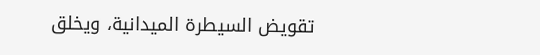تقويض السيطرة الميدانية، ويخلق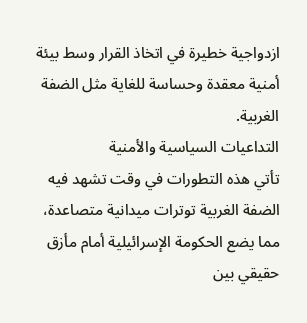ازدواجية خطيرة في اتخاذ القرار وسط بيئة أمنية معقدة وحساسة للغاية مثل الضفة الغربية.
التداعيات السياسية والأمنية
تأتي هذه التطورات في وقت تشهد فيه الضفة الغربية توترات ميدانية متصاعدة، مما يضع الحكومة الإسرائيلية أمام مأزق حقيقي بين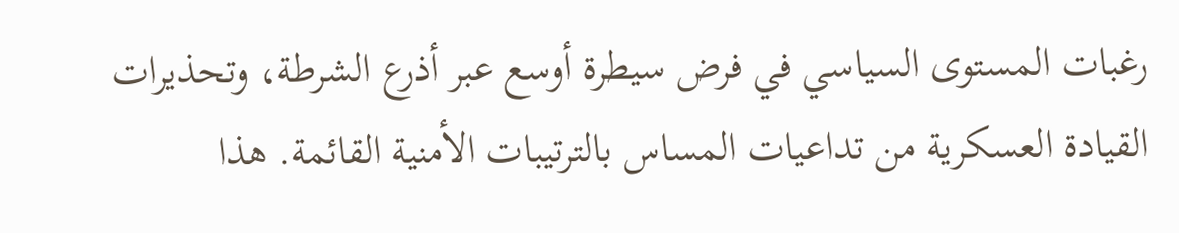رغبات المستوى السياسي في فرض سيطرة أوسع عبر أذرع الشرطة، وتحذيرات القيادة العسكرية من تداعيات المساس بالترتيبات الأمنية القائمة. هذا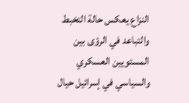النزاع يعكس حالة التخبط والتباعد في الرؤى بين المستويين العسكري والسياسي في إسرائيل حيال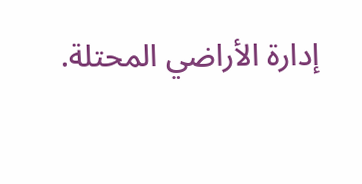إدارة الأراضي المحتلة.